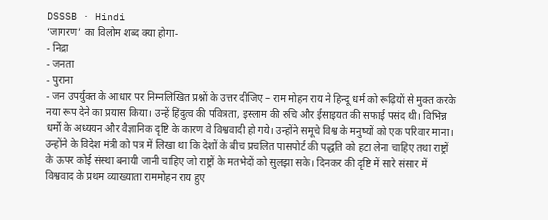DSSSB · Hindi
‘जागरण’ का विलोम शब्द क्या होगा-
- निद्रा
- जनता
- पुराना
- जन उपर्युक्त के आधार पर निम्नलिखित प्रश्नों के उत्तर दीजिए – राम मोहन राय ने हिन्दू धर्म को रूढ़ियों से मुक्त करके नया रूप देने का प्रयास किया। उन्हें हिंदुत्व की पवित्रता, इस्लाम की रुचि और ईसाइयत की सफाई पसंद थी। विभिन्न धर्मों के अध्ययन और वैज्ञानिक दृष्टि के कारण वे विश्ववादी हो गये। उन्होंने समूचे विश्व के मनुष्यों को एक परिवार माना। उन्होंने के विदेश मंत्री को पत्र में लिखा था कि देशों के बीच प्रचलित पासपोर्ट की पद्धति को हटा लेना चाहिए तथा राष्ट्रों के ऊपर कोई संस्था बनायी जानी चाहिए जो राष्ट्रों के मतभेदों को सुलझा सके। दिनकर की दृष्टि में सारे संसार में विश्ववाद के प्रथम व्याख्याता राममोहन राय हुए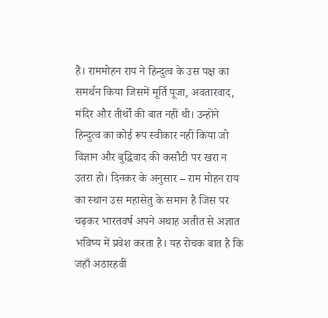हैं। राममोहन राय ने हिन्दुत्व के उस पक्ष का समर्थन किया जिसमें मूर्ति पूजा, अवतारवाद, मंदिर और तीर्थों की बात नहीं थी। उन्होंने हिन्दुत्व का कोई रूप स्वीकार नहीं किया जो विज्ञान और बुद्धिवाद की कसौटी पर खरा न उतरा हो। दिनकर के अनुसार – राम मोहन राय का स्थान उस महासेतु के समान है जिस पर चढ़कर भारतवर्ष अपने अथाह अतीत से अज्ञात भविष्य में प्रवेश करता है। यह रोचक बात है कि जहाँ अठारहवीं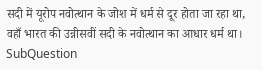सदी में यूरोप नवोत्थान के जोश में धर्म से दूर होता जा रहा था, वहाँ भारत की उन्नीसवीं सदी के नवोत्थान का आधार धर्म था। SubQuestion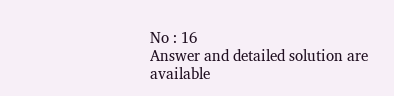No : 16
Answer and detailed solution are available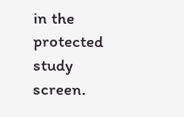in the protected study screen.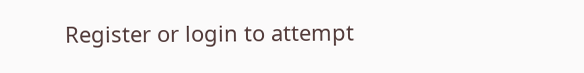Register or login to attempt